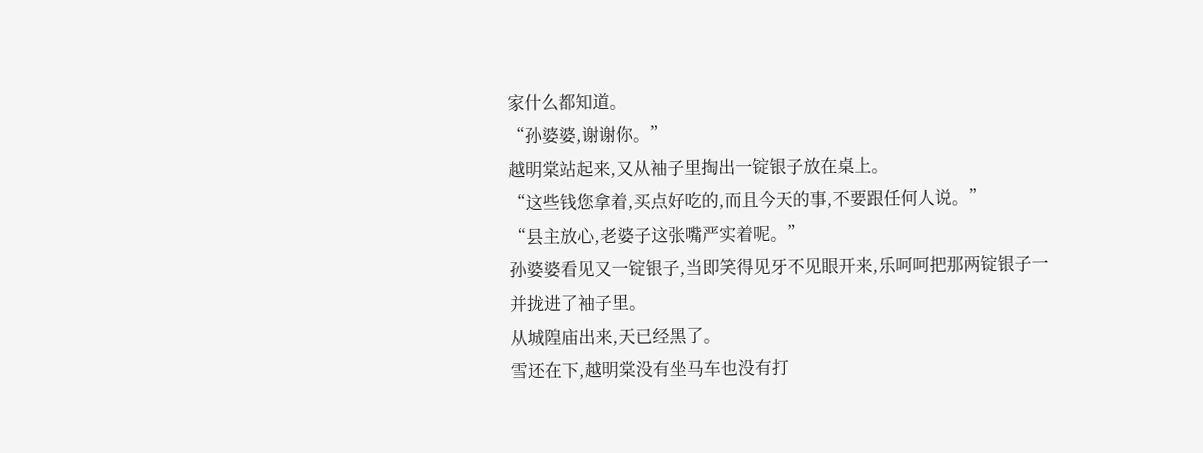家什么都知道。
“孙婆婆,谢谢你。”
越明棠站起来,又从袖子里掏出一锭银子放在桌上。
“这些钱您拿着,买点好吃的,而且今天的事,不要跟任何人说。”
“县主放心,老婆子这张嘴严实着呢。”
孙婆婆看见又一锭银子,当即笑得见牙不见眼开来,乐呵呵把那两锭银子一并拢进了袖子里。
从城隍庙出来,天已经黑了。
雪还在下,越明棠没有坐马车也没有打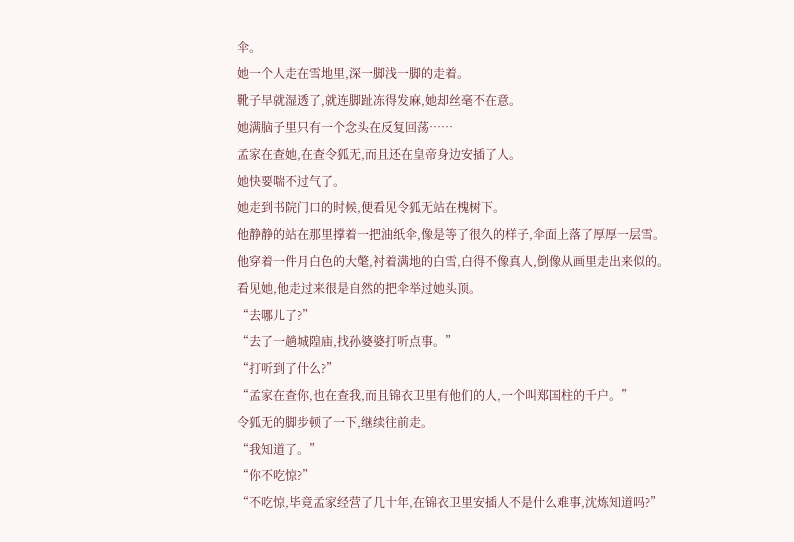伞。
她一个人走在雪地里,深一脚浅一脚的走着。
靴子早就湿透了,就连脚趾冻得发麻,她却丝毫不在意。
她满脑子里只有一个念头在反复回荡……
孟家在查她,在查令狐无,而且还在皇帝身边安插了人。
她快要喘不过气了。
她走到书院门口的时候,便看见令狐无站在槐树下。
他静静的站在那里撑着一把油纸伞,像是等了很久的样子,伞面上落了厚厚一层雪。
他穿着一件月白色的大氅,衬着满地的白雪,白得不像真人,倒像从画里走出来似的。
看见她,他走过来很是自然的把伞举过她头顶。
“去哪儿了?”
“去了一趟城隍庙,找孙婆婆打听点事。”
“打听到了什么?”
“孟家在查你,也在查我,而且锦衣卫里有他们的人,一个叫郑国柱的千户。”
令狐无的脚步顿了一下,继续往前走。
“我知道了。”
“你不吃惊?”
“不吃惊,毕竟孟家经营了几十年,在锦衣卫里安插人不是什么难事,沈炼知道吗?”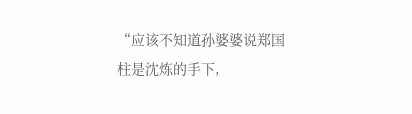“应该不知道孙婆婆说郑国柱是沈炼的手下,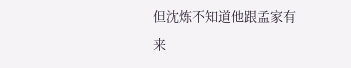但沈炼不知道他跟孟家有来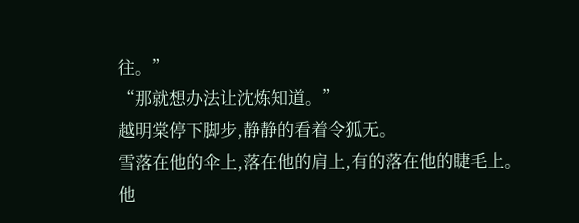往。”
“那就想办法让沈炼知道。”
越明棠停下脚步,静静的看着令狐无。
雪落在他的伞上,落在他的肩上,有的落在他的睫毛上。
他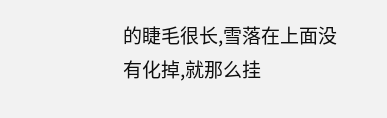的睫毛很长,雪落在上面没有化掉,就那么挂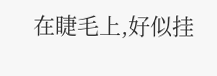在睫毛上,好似挂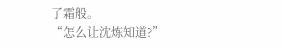了霜般。
“怎么让沈炼知道?”